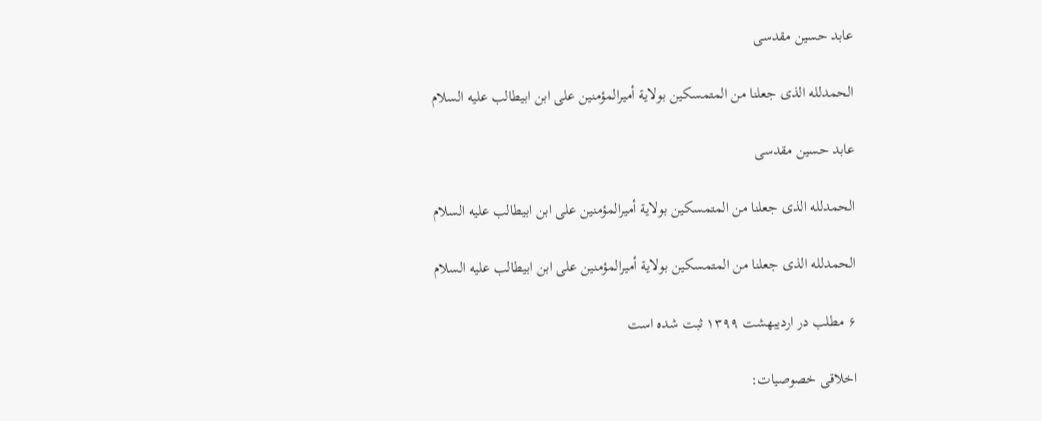عابد حسین مقدسی

الحمدلله الذی جعلنا من المتمسکین بولایة أمیرالمؤمنین علی ابن ابیطالب علیه السلام

عابد حسین مقدسی

الحمدلله الذی جعلنا من المتمسکین بولایة أمیرالمؤمنین علی ابن ابیطالب علیه السلام

الحمدلله الذی جعلنا من المتمسکین بولایة أمیرالمؤمنین علی ابن ابیطالب علیه السلام

۶ مطلب در ارديبهشت ۱۳۹۹ ثبت شده است

اخلاقی خصوصیات: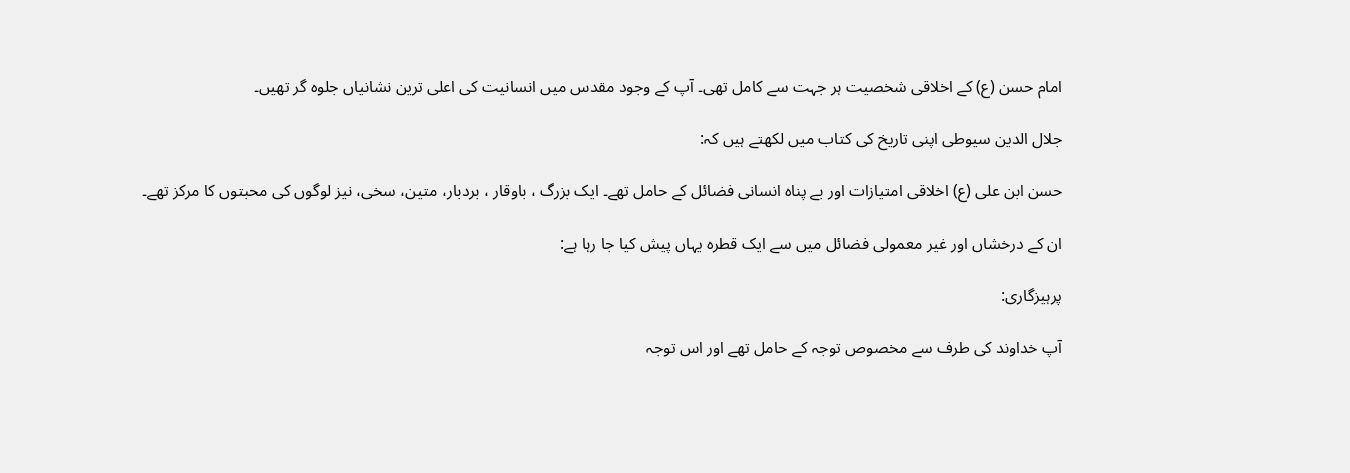امام حسن (ع) کے اخلاقی شخصیت ہر جہت سے کامل تھی۔ آپ کے وجود مقدس میں انسانیت کی اعلی ترین نشانیاں جلوہ گر تھیں۔

جلال الدین سیوطی اپنی تاریخ کی کتاب میں لکھتے ہیں کہ:

حسن ابن علی (ع) اخلاقی امتیازات اور بے پناہ انسانی فضائل کے حامل تھے۔ ایک بزرگ ، باوقار ، بردبار، متین، سخی، نیز لوگوں کی محبتوں کا مرکز تھے۔

ان کے درخشاں اور غیر معمولی فضائل میں سے ایک قطرہ یہاں پیش کیا جا رہا ہے:

پرہیزگاری:

آپ خداوند کی طرف سے مخصوص توجہ کے حامل تھے اور اس توجہ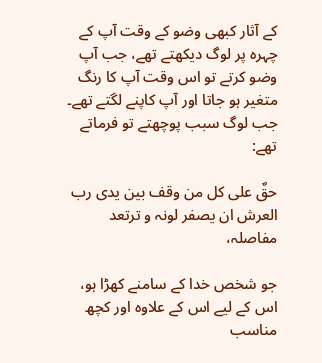کے آثار کبھی وضو کے وقت آپ کے چہرہ پر لوگ دیکھتے تھے، جب آپ وضو کرتے تو اس وقت آپ کا رنگ متغیر ہو جاتا اور آپ کاپنے لگتے تھے۔  جب لوگ سبب پوچھتے تو فرماتے تھے:

حقٌ علی کل من وقف بین یدی رب العرش ان یصفر لونہ و ترتعد مفاصلہ،

جو شخص خدا کے سامنے کھڑا ہو، اس کے لیے اس کے علاوہ اور کچھ مناسب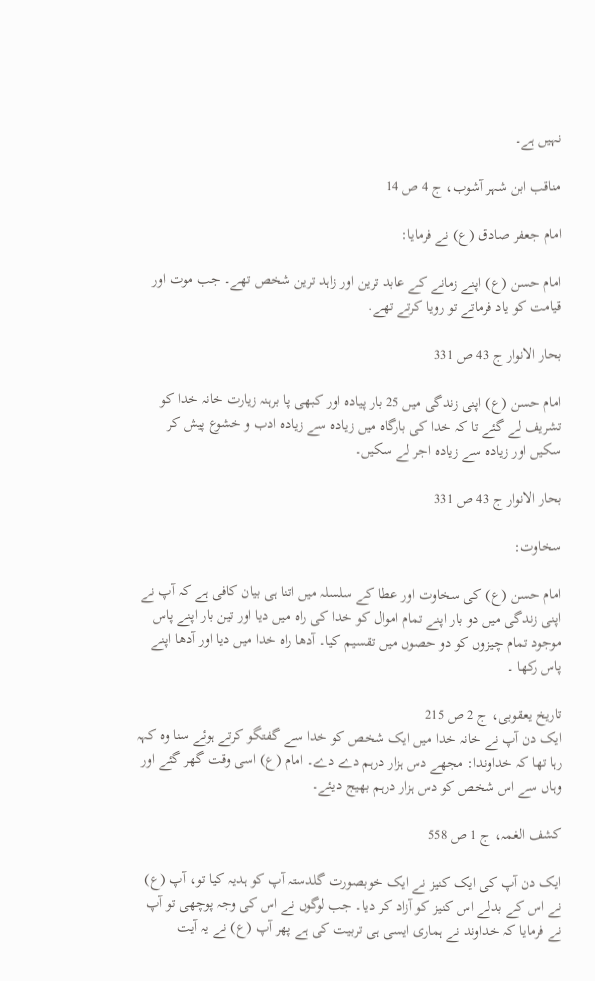نہیں ہے۔

مناقب ابن شہر آشوب، ج 4 ص 14

امام جعفر صادق (ع) نے فرمایا:

امام حسن (ع) اپنے زمانے کے عابد ترین اور زاہد ترین شخص تھے۔ جب موت اور قیامت کو یاد فرماتے تو رویا کرتے تھے.

بحار الانوار ج 43 ص 331

امام حسن (ع) اپنی زندگی میں 25 بار پیادہ اور کبھی پا برہنہ زیارت خانہ خدا کو تشریف لے گئے تا کہ خدا کی بارگاہ میں زیادہ سے زیادہ ادب و خشوع پیش کر سکیں اور زیادہ سے زیادہ اجر لے سکیں۔

بحار الانوار ج 43 ص 331

سخاوت:

امام حسن (ع) کی سخاوت اور عطا کے سلسلہ میں اتنا ہی بیان کافی ہے کہ آپ نے اپنی زندگی میں دو بار اپنے تمام اموال کو خدا کی راہ میں دیا اور تین بار اپنے پاس موجود تمام چیزوں کو دو حصوں میں تقسیم کیا۔ آدھا راہ خدا میں دیا اور آدھا اپنے پاس رکھا ۔

تاریخ یعقوبی، ج 2 ص 215
ایک دن آپ نے خانہ خدا میں ایک شخص کو خدا سے گفتگو کرتے ہوئے سنا وہ کہہ رہا تھا کہ خداوندا: مجھے دس ہزار درہم دے دے۔ امام (ع) اسی وقت گھر گئے اور وہاں سے اس شخص کو دس ہزار درہم بھیج دیئے۔

کشف الغمہ، ج 1 ص 558

ایک دن آپ کی ایک کنیز نے ایک خوبصورت گلدستہ آپ کو ہدیہ کیا تو، آپ (ع) نے اس کے بدلے اس کنیز کو آزاد کر دیا۔ جب لوگوں نے اس کی وجہ پوچھی تو آپ نے فرمایا کہ خداوند نے ہماری ایسی ہی تربیت کی ہے پھر آپ (ع) نے یہ آیت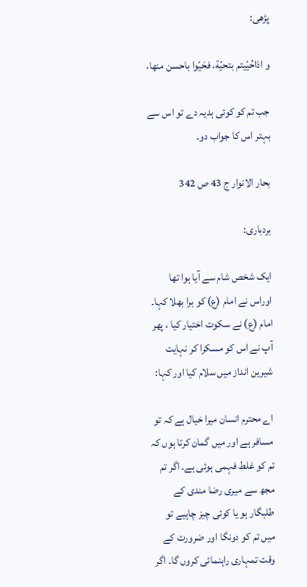پڑھی:

و اذاحُیّیتم بتحیّة، فحَیّوا باحسن منھا،

جب تم کو کوئی ہدیہ دے تو اس سے بہتر اس کا جواب دو۔

بحار الانوار ج 43 ص 342

بردباری:

ایک شخص شام سے آیا ہوا تھا اوراس نے امام (ع) کو برا بھلا کہا۔ امام (ع) نے سکوت اختیار کیا ، پھر آپ نے اس کو مسکرا کر نہایت شیرین انداز میں سلام کیا اور کہا:

اے محترم انسان میرا خیال ہے کہ تو مسافر ہے اور میں گمان کرتا ہوں کہ تم کو غلط فہمی ہوئی ہے۔ اگر تم مجھ سے میری رضا مندی کے طلبگار ہو یا کوئی چیز چاہیے تو میں تم کو دونگا اور ضرورت کے وقت تمہاری راہنمائی کروں گا۔ اگر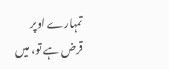تمہارے اوپر قرض ہے تو، میں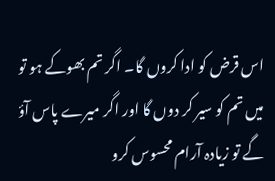اس قرض کو ادا کروں گا۔ اگر تم بھوکے ہو تو میں تم کو سیر کر دوں گا اور اگر میرے پاس آؤ گے تو زیادہ آرام محسوس کرو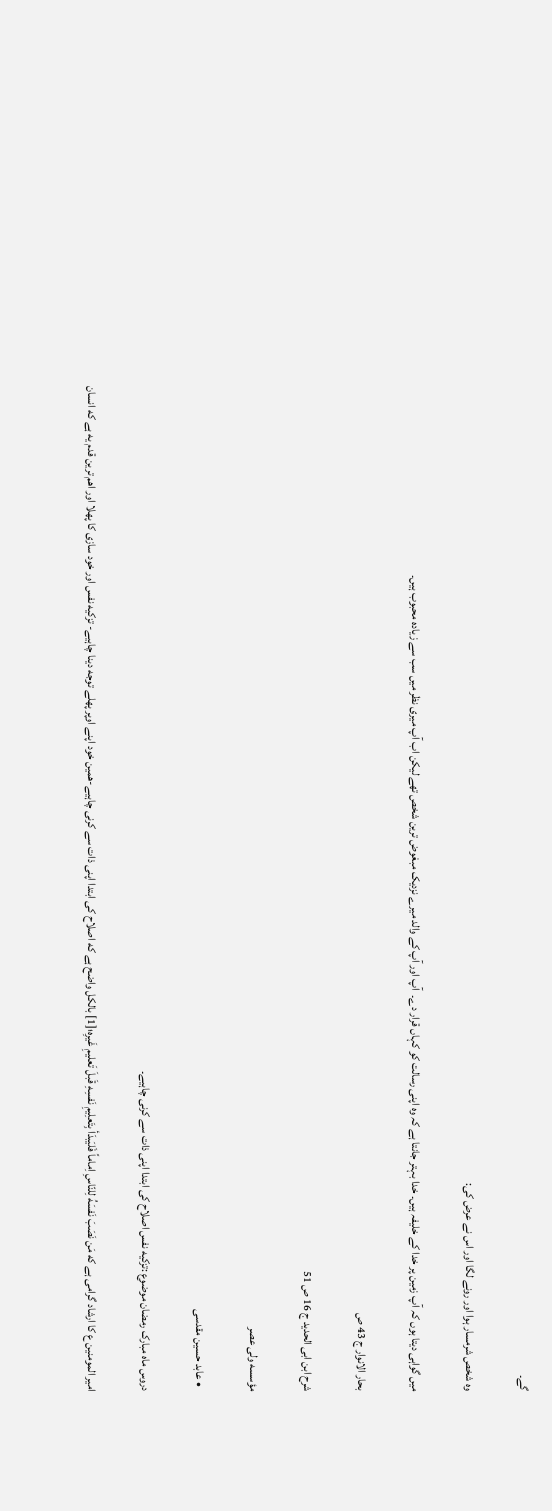گے۔

وہ شخص شرمسار ہوا اور رونے لگا اور اس نے عرض کی:

میں گواہی دیتا ہوں کہ آپ زمین پر خدا کے خلیفہ ہیں۔ خدا بہتر جانتا ہے کہ وہ اپنی رسالت کو کہاں قرار دے۔  آپ اور آپ کے والد میرے نزدیک مبغوض ترین شخص تھے لیکن اب آپ میری نظر میں سب سے زیادہ محبوب ہیں۔

بحار الانوار ج 43 ص

شرح ابن ابی الحدید ج 16 ص 51

مؤسسه ولی عصر

  • عابد حسین مقدسی

دروس ماه مبارک رمضان موضوع :تزکیه نفس اصلاح کی ابتدا اپنی ذات سے کرنی چاہیے۔

امیر المومنین ع کا ارشاد گرامی ہے که مَن نَصَبَ نَفسَهُ لِلنّاسِ اِماماً فَلیَبدَأ بِتَعلِیمِ نَفسِهِ قَبلَ تَعلیمِ غَیرِه؛‌[1] بالکل واضح ہے که اصلاح کی ابتدا اپنی ذات سے کرنی چاہیے-همین خود اپنے اوپر پهلے توجه دینا چاہیے- تزکیه نفس اور خود سازی کا پهلا اور اهم ترین قدم یه ہے که انسان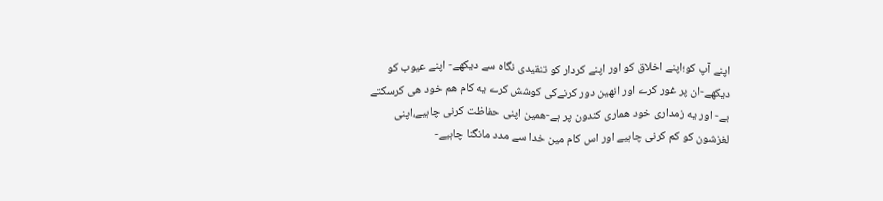اپنے آپ کو؛اپنے اخلاق کو اور اپنے کردار کو تنقیدی نگاه سے دیکھے- اپنے عیوب کو دیکھے-ان پر غور کرے اور انهین دور کرنےکی کوشش کرے یه کام هم خود هی کرسکتے بے- اور یه زمداری خود هماری کندون پر ہے-همین اپنی حفاظت کرنی چاہیے،اپنی لغزشون کو کم کرنی چاہیے اور اس کام مین خدا سے مدد مانگنا چاہیے-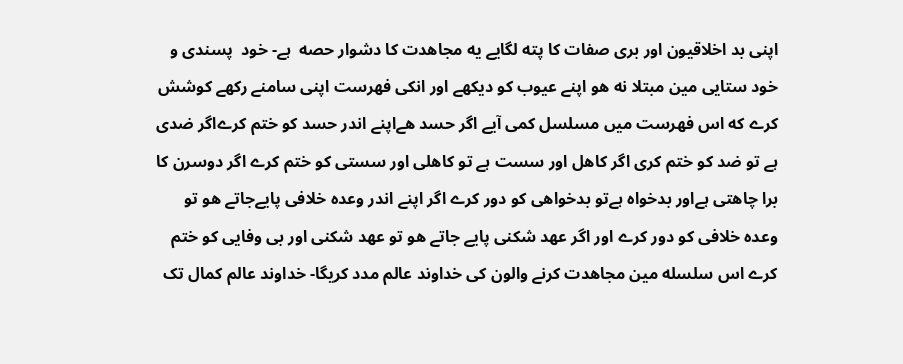اپنی بد اخلاقیون اور بری صفات کا پته لگایے یه مجاهدت کا دشوار حصه  ہے- خود  پسندی و خود ستایی مین مبتلا نه هو اپنے عیوب کو دیکهے اور انکی فهرست اپنی سامنے رکهے کوشش کرے که اس فهرست میں مسلسل کمی آیے اگر حسد هےاپنے اندر حسد کو ختم کرےاگر ضدی ہے تو ضد کو ختم کری اگر کاهل اور سست ہے تو کاهلی اور سستی کو ختم کرے اگر دوسرن کا برا چاهتی ہےاور بدخواه ہےتو بدخواهی کو دور کرے اگر اپنے اندر وعده خلافی پایےجاتے هو تو وعده خلافی کو دور کرے اور اگر عهد شکنی پایے جاتے هو تو عهد شکنی اور بی وفایی کو ختم کرے اس سلسله مین مجاهدت کرنے والون کی خداوند عالم مدد کریگا- خداوند عالم کمال تک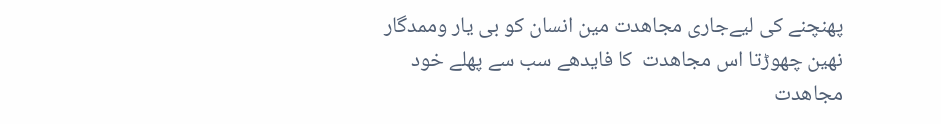پهنچنے کی لیےجاری مجاهدت مین انسان کو بی یار وممدگار نهین چهوڑتا اس مجاهدت  کا فایدهے سب سے پهلے خود مجاهدت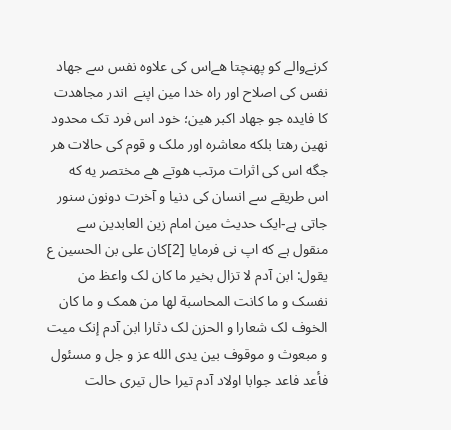کرنےوالے کو پهنچتا هےاس کی علاوه نفس سے جهاد نفس کی اصلاح اور راه خدا مین اپنے  اندر مجاهدت کا فایده جو جهاد اکبر هین؛ خود اس فرد تک محدود نهین رهتا بلکه معاشره اور ملک و قوم کی حالات هر جگه اس کی اثرات مرتب هوتے هے مختصر یه که اس طریقے سے انسان کی دنیا و آخرت دونون سنور جاتی ہے-ایک حدیث مین امام زین العابدین سے منقول ہے که اپ نی فرمایا [2]کان علی بن الحسین ع یقول: ابن آدم لا تزال بخیر ما کان لک واعظ من نفسک و ما کانت المحاسبة لها من همک و ما کان الخوف لک شعارا و الحزن لک دثارا ابن آدم إنک میت و مبعوث و موقوف بین یدی الله عز و جل و مسئول فأعد فاعد جوابا اولاد آدم تیرا حال تیری حالت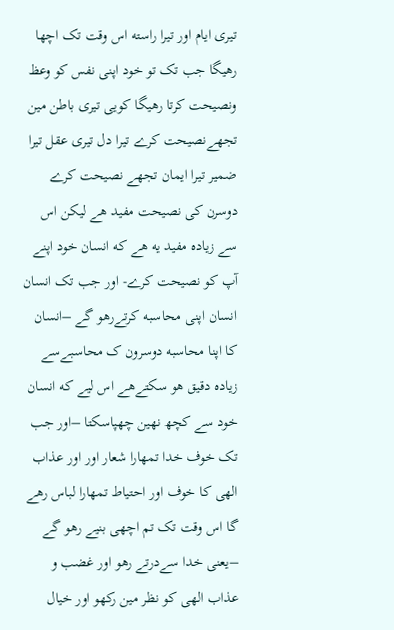تیری ایام اور تیرا راسته اس وقت تک اچها رهیگا جب تک تو خود اپنی نفس کو وعظ ونصیحت کرتا رهیگا کویی تیری باطن مین تجهےنصیحت کرے تیرا دل تیری عقل تیرا ضمیر تیرا ایمان تجهے نصیحت کرے دوسرن کی نصیحت مفید هے لیکن اس سے زیاده مفید یه هے که انسان خود اپنے آپ کو نصیحت کرے- اور جب تک انسان انسان اپنی محاسبه کرتےرهو گے –انسان کا اپنا محاسبه دوسرون ک محاسبےسے زیاده دقیق ھو سکتےهے اس لیے که انسان خود سے کچھ نهین چھپاسکتا –اور جب تک خوف خدا تمهارا شعار اور اور عذاب الهی کا خوف اور احتیاط تمهارا لباس رهے گا اس وقت تک تم اچهی بنیے رهو گے –یعنی خدا سےدرتے رهو اور غضب و عذاب الهی کو نظر مین رکهو اور خیال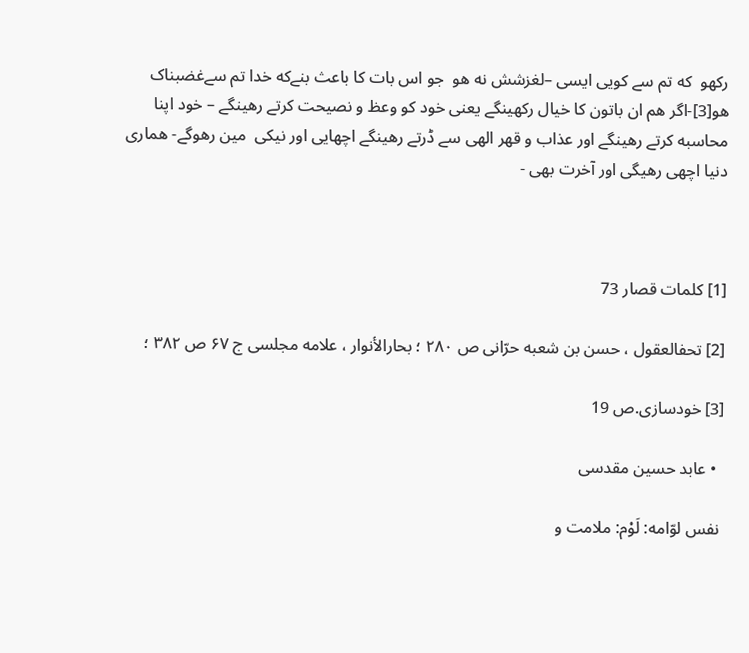رکهو  که تم سے کویی ایسی –لغزشش نه هو  جو اس بات کا باعث بنےکه خدا تم سےغضبناک هو[3]-اگر هم ان باتون کا خیال رکهینگے یعنی خود کو وعظ و نصیحت کرتے رهینگے – خود اپنا محاسبه کرتے رهینگے اور عذاب و قهر الهی سے ڈرتے رهینگے اچهایی اور نیکی  مین رهوگے- هماری دنیا اچهی رهیگی اور آخرت بهی -



[1] کلمات قصار 73

[2] تحفالعقول ، حسن بن شعبه حرّانى ص ۲۸۰ ؛ بحارالأنوار ، علامه مجلسی ج ۶۷ ص ۳۸۲ ؛

[3] خودسازی.ص 19

  • عابد حسین مقدسی

 نفس لوّامه: لَوْم: ملامت و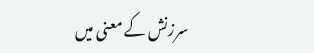سرزنش کے معنی میں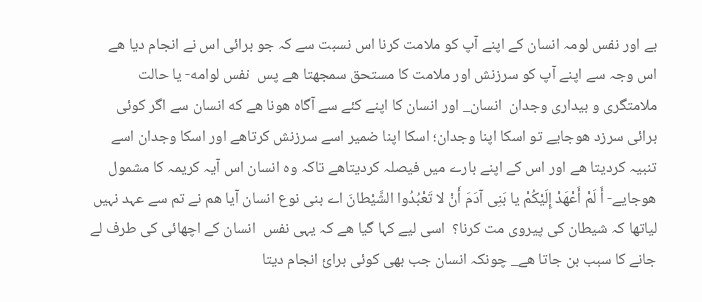بے اور نفس لومہ انسان کے اپنے آپ کو ملامت کرنا اس نسبت سے کہ جو برائی اس نے انجام دیا ھے اس وجہ سے اپنے آپ کو سرزنش اور ملامت کا مستحق سمجھتا ھے پس  نفس لوامه- یا حالت ملامتگرى و بیدارى وجدان  انسان_ اور انسان کا اپنے کئے سے آگاہ ھونا ھے که انسان سے اگر کوئی برائی سرزد ھوجایے تو اسکا اپنا وجدان؛ اسکا اپنا ضمیر اسے سرزنش کرتاھے اور اسکا وجدان اسے تنبیہ کردیتا ھے اور اس کے اپنے بارے میں فیصلہ کردیتاھے تاکہ وہ انسان اس آیہ کریمہ کا مشمول ھوجایے- أَ لَمْ أَعْهَدْ إِلَیْکُمْ یا بَنِی آدَمَ أَنْ لا تَعْبُدُوا الشَّیْطانَ اے بنی نوع انسان آیا ھم نے تم سے عہد نہیں لیاتھا کہ شیطان کی پیروی مت کرنا؟  اسی لیے کہا گیا ھے کہ یہی نفس  انسان کے اچھائی کی طرف لے جانے کا سبب بن جاتا هے_ چونکہ انسان جب بھی کوئی برائ انجام دیتا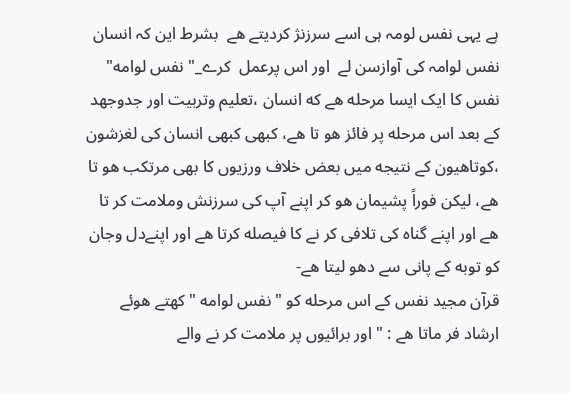ہے یہی نفس لومہ ہی اسے سرزنژ کردیتے ھے  بشرط این کہ انسان نفس لوامہ کی آوازسن لے  اور اس پرعمل  کرے_" نفس لوامه" نفس کا ایک ایسا مرحله هے که انسان ،تعلیم وتربیت اور جدوجهد کے بعد اس مرحله پر فائز هو تا هے، کبهی کبھی انسان کی لغزشون ،کوتاهیون کے نتیجه میں بعض خلاف ورزیوں کا بھی مرتکب هو تا هے، لیکن فوراً پشیمان هو کر اپنے آپ کی سرزنش وملامت کر تا هے اور اپنے گناه کی تلافی کر نے کا فیصله کرتا هے اور اپنےدل وجان کو توبه کے پانی سے دھو لیتا هے-
قرآن مجید نفس کے اس مرحله کو " نفس لوامه " کهتے هوئے ارشاد فر ماتا هے : " اور برائیوں پر ملامت کر نے والے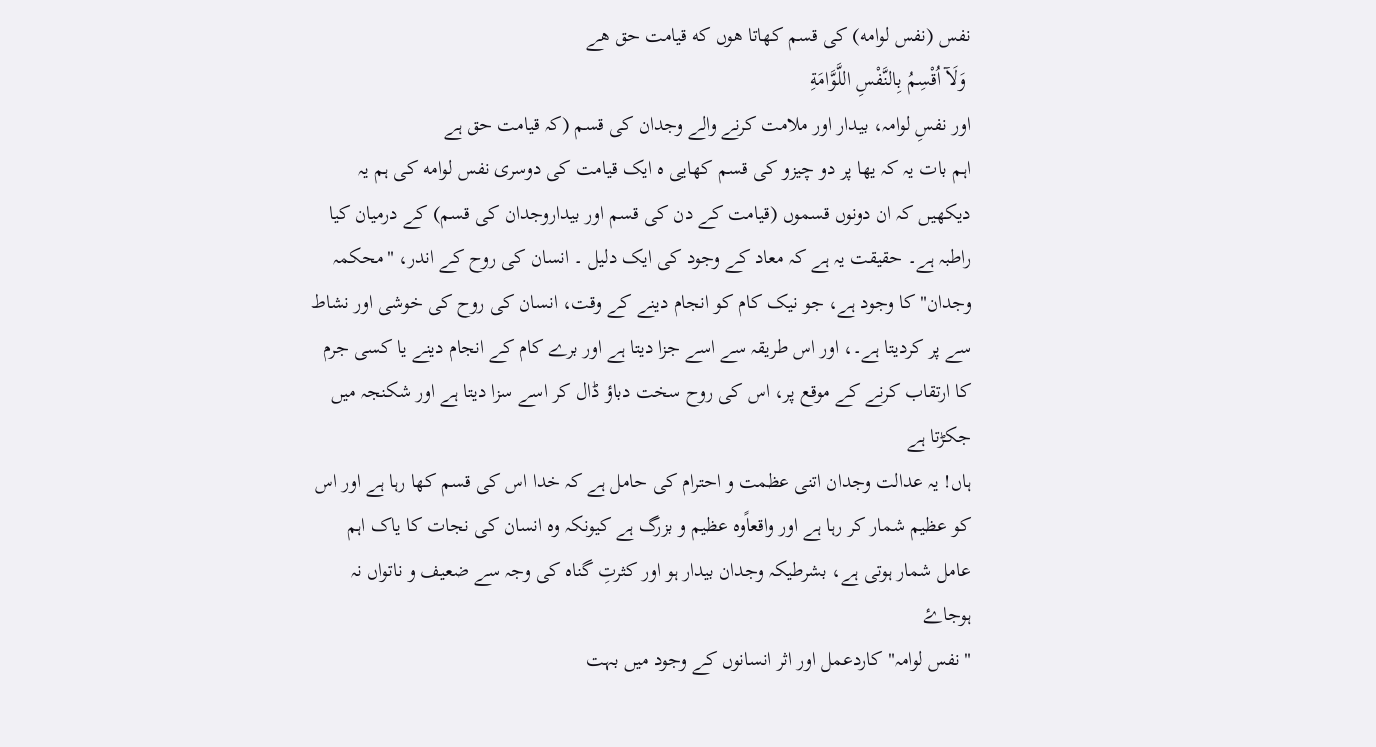نفس (نفس لوامه) کی قسم کهاتا هوں که قیامت حق هے
 وَلَآ اُقْسِمُ بِالنَّفْسِ اللَّوَّامَةِ
اور نفسِ لوامہ، بیدار اور ملامت کرنے والے وجدان کی قسم (کہ قیامت حق ہے
اہم بات یہ کہ یها پر دو چیزو کی قسم کهایی ه ایک قیامت کی دوسری نفس لوامه کی ہم یہ دیکھیں کہ ان دونوں قسموں (قیامت کے دن کی قسم اور بیداروجدان کی قسم) کے درمیان کیا راطبہ ہے۔ حقیقت یہ ہے کہ معاد کے وجود کی ایک دلیل ۔ انسان کی روح کے اندر، "محکمہ وجدان" کا وجود ہے، جو نیک کام کو انجام دینے کے وقت، انسان کی روح کی خوشی اور نشاط سے پر کردیتا ہے۔، اور اس طریقہ سے اسے جزا دیتا ہے اور برے کام کے انجام دینے یا کسی جرم کا ارتقاب کرنے کے موقع پر، اس کی روح سخت دباؤ ڈال کر اسے سزا دیتا ہے اور شکنجہ میں جکڑتا ہے
ہاں! یہ عدالت وجدان اتنی عظمت و احترام کی حامل ہے کہ خدا اس کی قسم کھا رہا ہے اور اس کو عظیم شمار کر رہا ہے اور واقعاًوہ عظیم و بزرگ ہے کیونکہ وہ انسان کی نجات کا یاک اہم عامل شمار ہوتی ہے، بشرطیکہ وجدان بیدار ہو اور کثرتِ گناہ کی وجہ سے ضعیف و ناتواں نہ ہوجاۓ
"نفس لوامہ" کاردعمل اور اثر انسانوں کے وجود میں بہت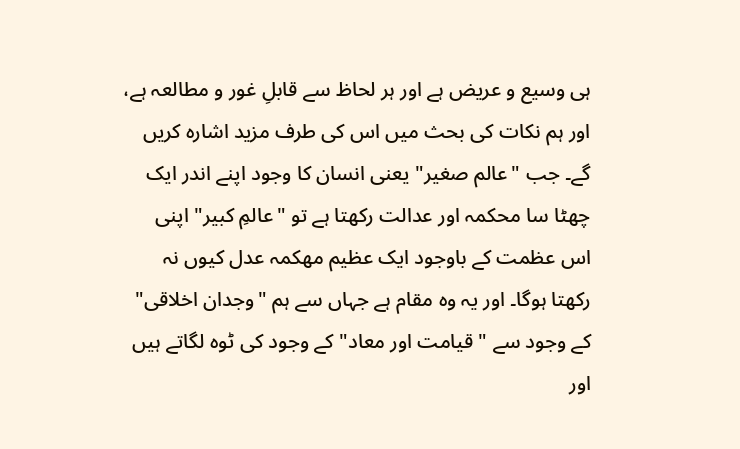ہی وسیع و عریض ہے اور ہر لحاظ سے قابلِ غور و مطالعہ ہے، اور ہم نکات کی بحث میں اس کی طرف مزید اشارہ کریں گے۔ جب "عالم صغیر" یعنی انسان کا وجود اپنے اندر ایک چھٹا سا محکمہ اور عدالت رکھتا ہے تو "عالمِ کبیر" اپنی اس عظمت کے باوجود ایک عظیم مھکمہ عدل کیوں نہ رکھتا ہوگا۔ اور یہ وہ مقام ہے جہاں سے ہم "وجدان اخلاقی" کے وجود سے "قیامت اور معاد" کے وجود کی ٹوہ لگاتے ہیں اور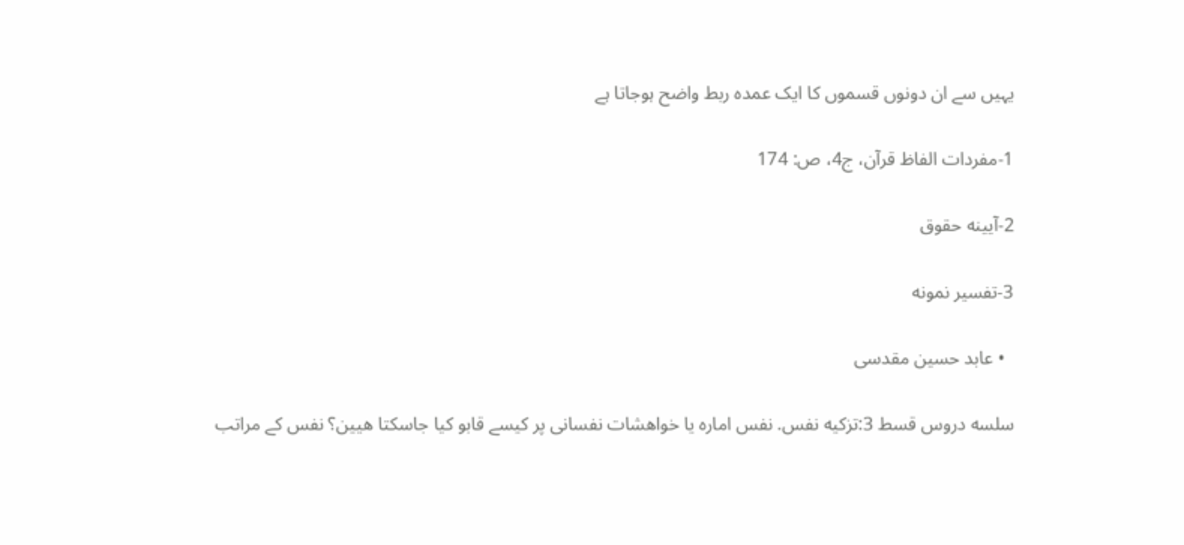یہیں سے ان دونوں قسموں کا ایک عمدہ ربط واضح ہوجاتا ہے

1-مفردات الفاظ قرآن، ج4، ص: 174

2-آیینه حقوق

3-تفسیر نمونه

  • عابد حسین مقدسی

سلسه دروس قسط 3:تزکیه نفس. نفس اماره یا خواهشات نفسانی پر کیسے قابو کیا جاسکتا هیین؟ نفس کے مراتب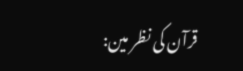قرآن کی نظر مین: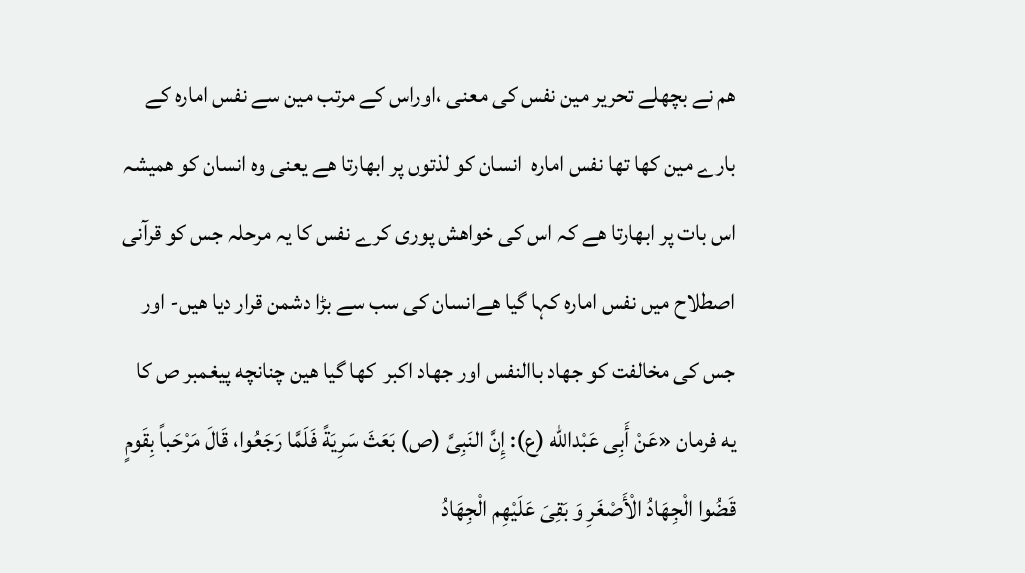ھم نے بچھلے تحریر مین نفس کی معنی ،اوراس کے مرتب مین سے نفس اماره کے بارے مین کها تها نفس اماره  انسان کو لذتوں پر ابھارتا ھے یعنی وہ انسان کو ھمیشہ اس بات پر ابھارتا ھے کہ اس کی خواھش پوری کرے نفس کا یہ مرحلہ جس کو قرآنی اصطلاح میں نفس امارہ کہا گیا ھےانسان کی سب سے بڑا دشمن قرار دیا هیں- اور جس کی مخالفت کو جهاد باالنفس اور جهاد اکبر  کها گیا هین چنانچه پیغمبر ص کا یه فرمان «عَنْ أَبِی عَبْدالله (ع): إِنَّ النَبِیَّ (ص) بَعَثَ سَرِیَةً فَلَمَّا رَجَعُوا، قَالَ مَرْحَباً بِقَومٍ قَضُوا الْجِهَادُ الْأَصْغَرِ وَ بَقِیَ عَلَیْهِم الْجِهَادُ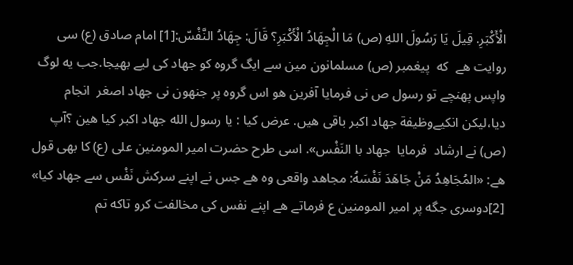الْأَکْبَرِ. قِیلَ یَا رَسُولَ اللهِ (ص) مَا الْجِهَادُ الْأَکْبَرِ؟ قَالَ: جِهَادُ النَّفْسّ:[1] امام صادق (ع) سی روایت هے  که  پیغمبر (ص) مسلمانون مین سے ایگ گروه کو جهاد کی لیے بهیجا.جب یه لوگ واپس پهنچے تو رسول ص نی فرمایا آفرین هو اس گروه پر جنهون نی جهاد اصغر  انجام دیا،لیکن انکیےوظیفة جهاد اکبر باقی هیں. عرض کیا : یا رسول الله جهاد اکبر کیا هین ؟آپ (ص) نے ارشاد  فرمایا ‌ جهاد با النَفْس». اسی طرح حضرت امیر المومنین علی (ع) کا بهی قول هے: «المُجَاهِدُ مَنْ جَاهَدَ نَفْسَهُ: مجاهد واقعی وه هے جس نے اپنے سرکش نَفْس سے جهاد کیا»  [2]دوسری جگه پر امیر المومنین ع فرماتے هے اپنے نفس کی مخالفت کرو تاکه تم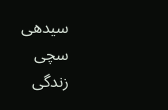سیدهی سچی زندگی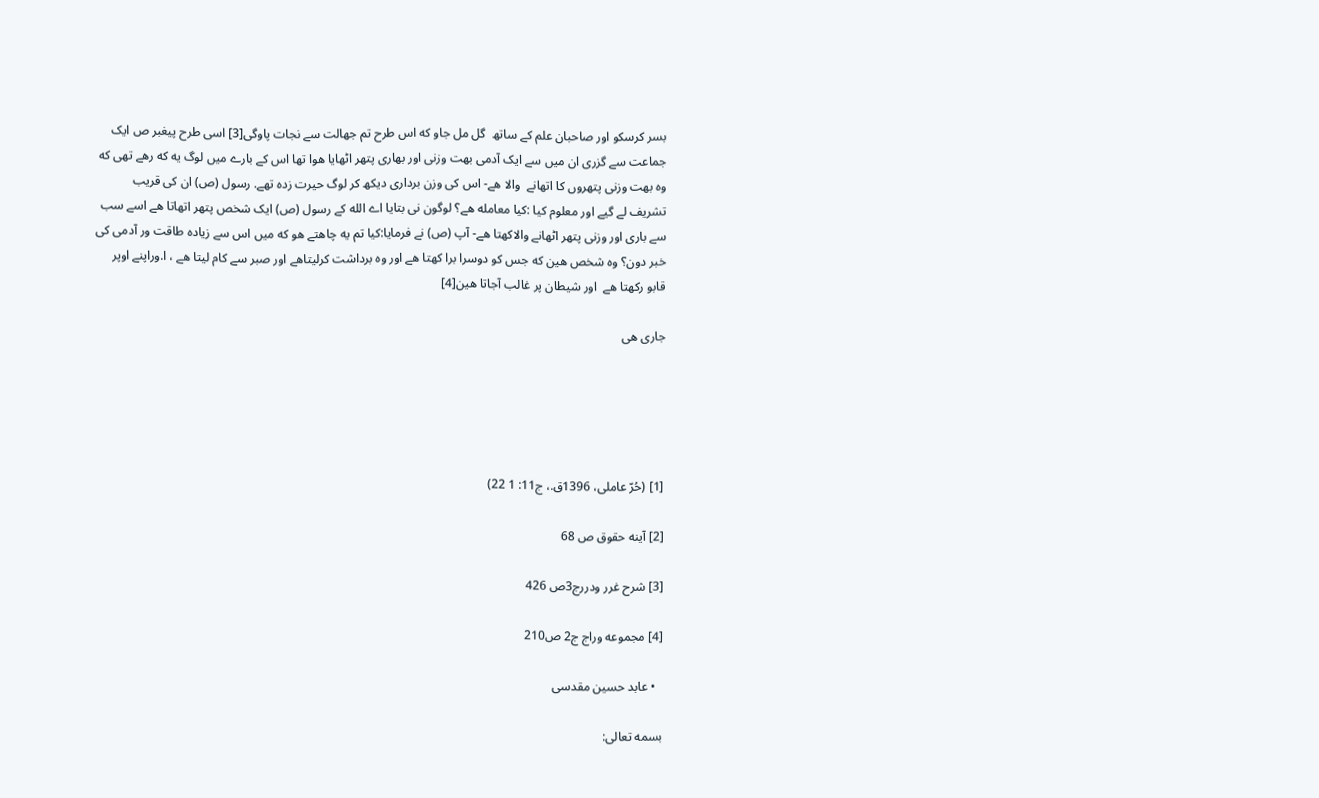بسر کرسکو اور صاحبان علم کے ساتھ  گل مل جاو که اس طرح تم جهالت سے نجات پاوگی[3] اسی طرح پیغبر ص ایک جماعت سے گزری ان میں سے ایک آدمی بهت وزنی اور بهاری پتهر اٹھایا هوا تها اس کے بارے میں لوگ یه که رهے تهی که وه بهت وزنی پتهروں کا اتهانے  والا هے- اس کی وزن برداری دیکھ کر لوگ حیرت زده تهے. رسول (ص) ان کی قریب تشریف لے گیے اور معلوم کیا :کیا معامله هے؟ لوگون نی بتایا اے الله کے رسول (ص) ایک شخص پتهر اتهاتا هے اسے سب سے باری اور وزنی پتهر اٹهانے والاکهتا هے- آپ (ص) نے فرمایا:کیا تم یه چاهتے هو که میں اس سے زیاده طاقت ور آدمی کی خبر دون؟ وه شخص هین که جس کو دوسرا برا کهتا هے اور وه برداشت کرلیتاهے اور صبر سے کام لیتا هے ، ا.وراپنے اوپر قابو رکهتا هے  اور شیطان پر غالب آجاتا هین[4]

جاری هی





[1] (حُرّ عاملی، 1396ق.، ج11: 1 22)

[2] آینه حقوق ص 68

[3] شرح غرر ودررج3ص 426

[4] مجموعه وراج ج2 ص210

  • عابد حسین مقدسی

بسمه تعالی: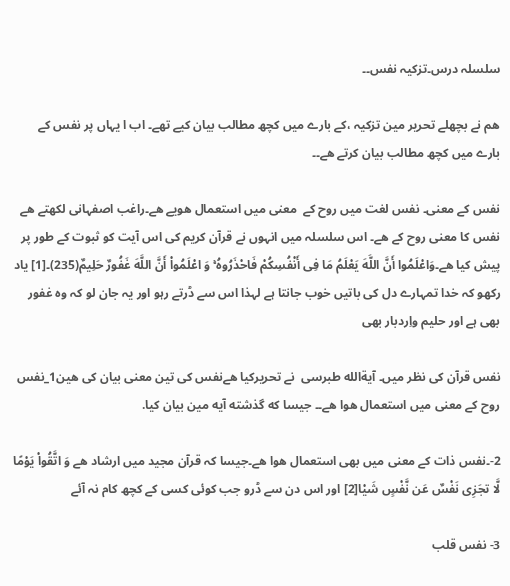سلسلہ درس۔تزکیہ نفس۔۔

ھم نے بچھلے تحریر مین تزکیہ ،کے بارے میں کچھ مطالب بیان کیے تھے۔ اب ا یہاں پر نفس کے بارے میں کچھ مطالب بیان کرتے ھے۔۔

نفس کے معنی۔ نفس لغت میں روح کے  معنی میں استعمال ھویے ھے۔راغب اصفہانی لکھتے ھے نفس کا معنی روح کے ھے۔ اس سلسلہ میں انہوں نے قرآن کریم کی اس آیت کو ثبوت کے طور پر پیش کیا ھے۔وَاعْلَمُوا أَنَّ اللَّهَ یَعْلَمُ مَا فِی أَنْفُسِکُمْ فَاحْذَرُوهُ ۚ وَ اعْلَمُواْ أَنَّ اللَّهَ غَفُورٌ حَلِیمٌ(235)۔[1] یاد رکھو کہ خدا تمہارے دل کی باتیں خوب جانتا ہے لہذا اس سے ڈرتے رہو اور یہ جان لو کہ وہ غفور بھی ہے اور حلیم واِردبار بھی

نفس قرآن کی نظر میں۔ آیةالله طبرسی  نے تحریرکیا ھےنفس کی تین معنی بیان کی هین1_نفس روح کے معنی میں استعمال ھوا ھے۔۔ جیسا که گذشته آیه مین بیان کیا.

2-۔نفس ذات کے معنی میں بھی استعمال ھوا ھے۔جیسا کہ قرآن مجید میں ارشاد ھے وَ اتَّقُواْ یَوْمًا لَّا تجَزِى نَفْسٌ عَن نَّفْسٍ شَیْا[2] اور اس دن سے ڈرو جب کوئی کسی کے کچھ کام نہ آئے

3- نفس قلب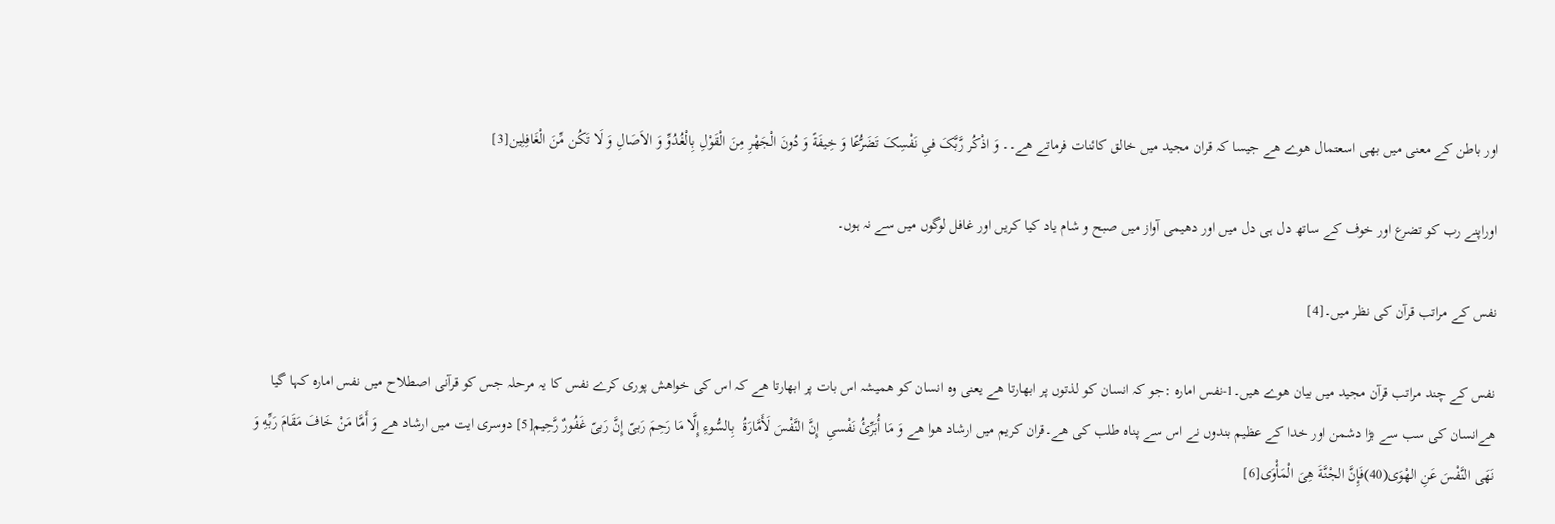اور باطن کے معنی میں بھی اسعتمال ھوے ھے جیسا کہ قران مجید میں خالق کائنات فرماتے ھے۔۔ وَ اذْکُر رَّبَّکَ فىِ نَفْسِکَ تَضَرُّعًا وَ خِیفَةً وَ دُونَ الْجَهْرِ مِنَ الْقَوْلِ بِالْغُدُوِّ وَ الاَصَالِ وَ لَا تَکُن مِّنَ الْغَافِلِین[3]

اوراپنے رب کو تضرع اور خوف کے ساتھ دل ہی دل میں اور دھیمی آواز میں صبح و شام یاد کیا کریں اور غافل لوگوں میں سے نہ ہوں۔

نفس کے مراتب قرآن کی نظر میں۔[4]

نفس کے چند مراتب قرآن مجید میں بیان ھوے ھیں۔1-نفس امارہ :جو کہ انسان کو لذتوں پر ابھارتا ھے یعنی وہ انسان کو ھمیشہ اس بات پر ابھارتا ھے کہ اس کی خواھش پوری کرے نفس کا یہ مرحلہ جس کو قرآنی اصطلاح میں نفس امارہ کہا گیا ھےانسان کی سب سے بڑا دشمن اور خدا کے عظیم بندوں نے اس سے پناہ طلب کی ھے۔قران کریم میں ارشاد ھوا ھے وَ مَا أُبَرِّئُ نَفْسىِ  إِنَّ النَّفْسَ لَأَمَّارَةُ  بِالسُّوءِ إِلَّا مَا رَحِمَ رَبىّ إِنَّ رَبىّ غَفُورٌ رَّحِیم[5] دوسری ایت میں ارشاد ھے وَ أَمَّا مَنْ خَافَ مَقَامَ رَبِّهِ وَ نَهَى النَّفْسَ عَنِ الهْوَى(40)فَإِنَّ الجْنَّةَ هِىَ الْمَأْوَى[6]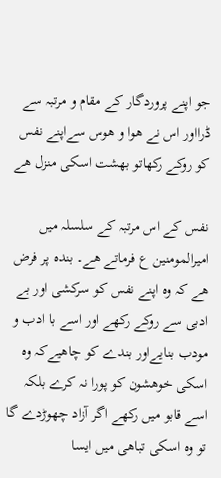جو اپنے پروردگار کے مقام و مرتبہ سے ڈرااور اس نے ھوا و ھوس سےاپنے نفس کو روکے رکھاتو بھشت اسکی منزل ھے

نفس کے اس مرتبہ کے سلسلہ میں امیرالمومنین ع فرماتے ھے۔ بندہ پر فرض ھے کہ وہ اپنے نفس کو سرکشی اور بے ادبی سے روکے رکھے اور اسے با ادب و مودب بنایےاور بندے کو چاھیےکہ وہ اسکی خوھشون کو پورا نہ کرے بلکہ اسے قابو میں رکھے اگر آزاد چھوڑدے گا تو وہ اسکی تباھی میں ایسا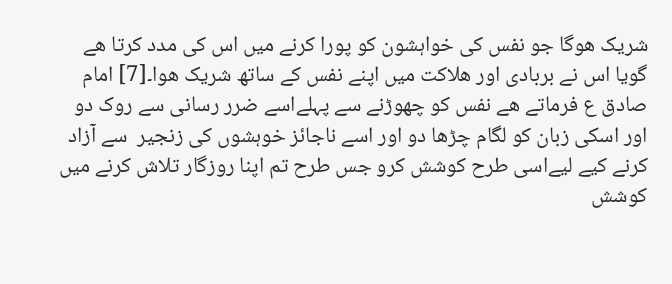شریک ھوگا جو نفس کی خواہشون کو پورا کرنے میں اس کی مدد کرتا ھے گویا اس نے بربادی اور ھلاکت میں اپنے نفس کے ساتھ شریک ھوا۔[7] امام صادق ع فرماتے ھے نفس کو چھوڑنے سے پہلےاسے ضرر رسانی سے روک دو اور اسکی زبان کو لگام چڑھا دو اور اسے ناجائز خوہشوں کی زنجیر  سے آزاد کرنے کیے لیےاسی طرح کوشش کرو جس طرح تم اپنا روزگار تلاش کرنے میں کوشش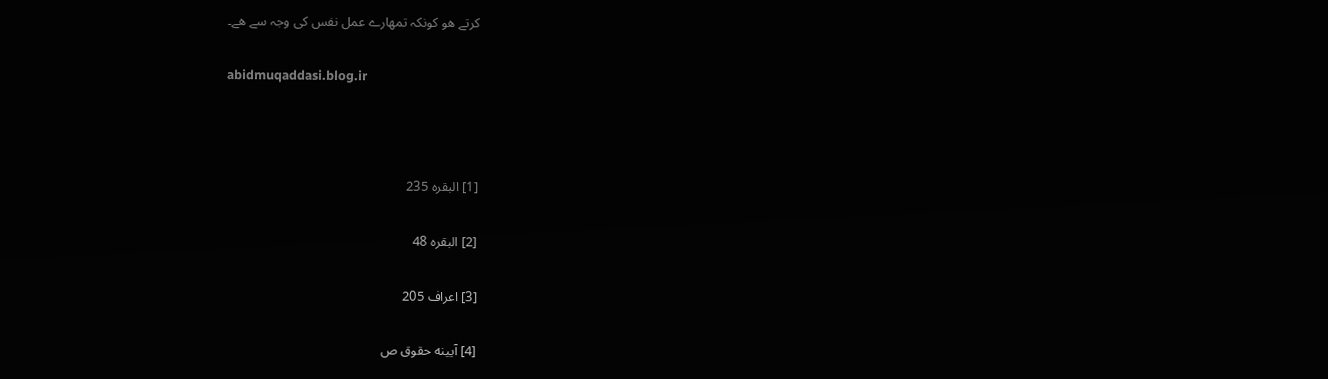کرتے ھو کونکہ تمھارے عمل نفس کی وجہ سے ھے۔

abidmuqaddasi.blog.ir



[1] البقره 235

[2] البقره 48

[3] اعراف 205

[4] آیینه حقوق ص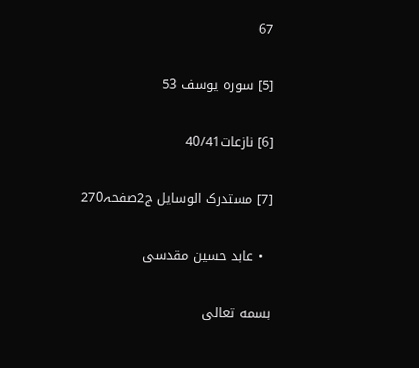67

[5] سورہ یوسف 53

[6] نازعات40/41

[7] مستدرک الوسایل ج2صفحہ270

  • عابد حسین مقدسی

بسمه تعالی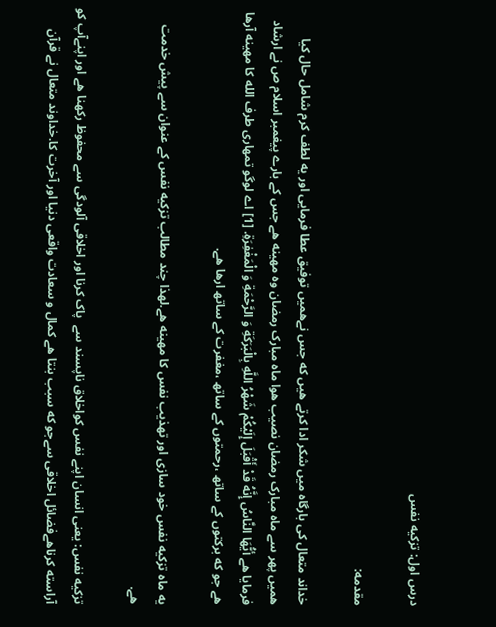درس اول: تزکیه نفس

مقدمه:

خداند متعال کی بارگاه میں شکر ادا کرتے هیں که جس نےهمیں توفیق عطا فرمایی اور یه لطف کرم شامل حال کیا همیں پهر سے ماه مبارک رمضان نصیب هوا ماه مبارک رمضان وه مهینه هے جس کے بارے پیغمبر اسلام ص نے ارشاد فرمایا هے أیُّهَا النَّاسُ إِنَّهُ قَدْ أَقْبَلَ إِلَیْکُمْ شَهْرُ اللَّهِ بِالْبَرَکَةِ وَ الرَّحْمَةِ وَ الْمَغْفِرَةِ. [1] اے لوگو تمهاری طرف الله کا مهینه آرها هے جو که برکتوں کے ساتھ ،رحمتوں کے ساتھ ،مغفرت کے ساتھ ارها هے.

یه ماه تزکیه نفس خود سازی اور تهذیب نفس کا مهینه هے.لھذا چند مطالب تزکیه نفس کے عنوان سے پیش خدمت هے.

تزکیه نفس: یعنی انسان اپنے نفس کواخلاق ناپسند سے  پاک کرنا اور اخلاقی آلودگی سے محفوظ رکهنا هے اور اپنےآپ کو آراسته کرناهےفضائل اخلاقی سےجو که سبب بنتا هے کمال و سعادت واقعی دنیا اور آخرت کا.خداوند متعال نے قرآن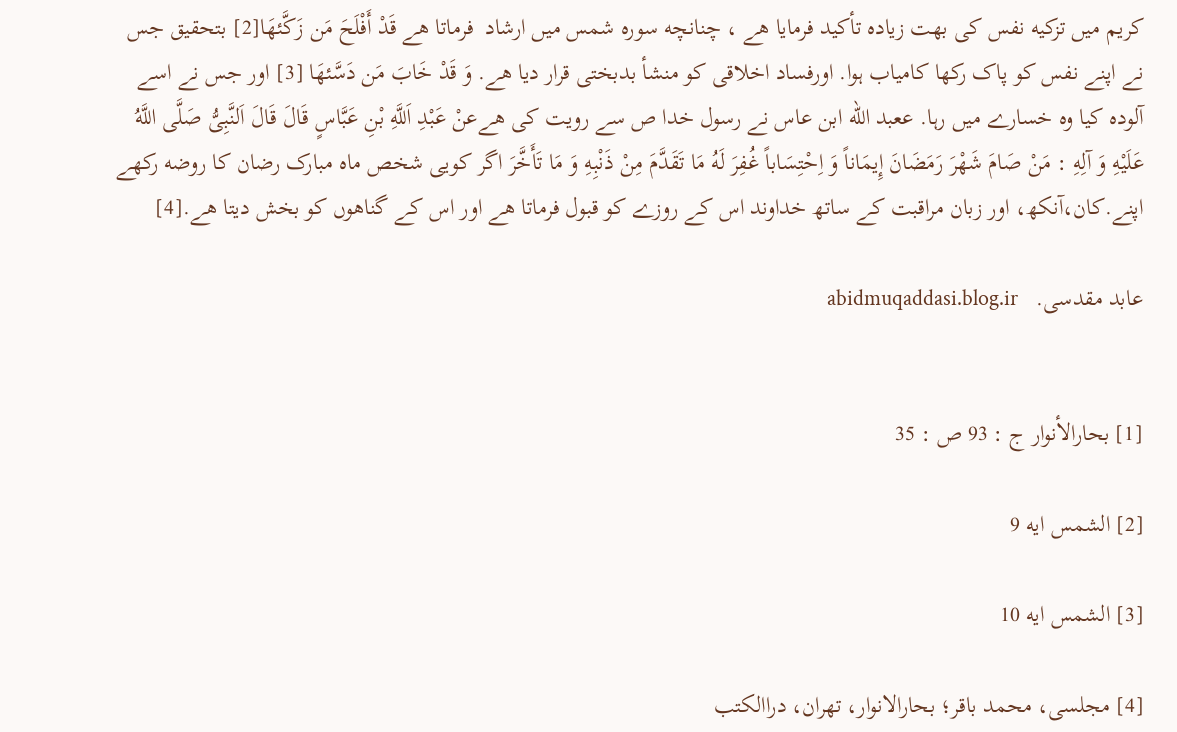کریم میں تزکیه نفس کی بهت زیاده تأکید فرمایا هے ، چنانچه سوره شمس میں ارشاد  فرماتا هے قَدْ أَفْلَحَ مَن زَکَّئهَا[2] بتحقیق جس نے اپنے نفس کو پاک رکھا کامیاب ہوا. اورفساد اخلاقی کو منشأ بدبختی قرار دیا هے. وَ قَدْ خَابَ مَن دَسَّئهَا [3] اور جس نے اسے آلودہ کیا وہ خسارے میں رہا. ععبد الله ابن عاس نے رسول خدا ص سے رویت کی هےعنْ عَبْدِ اَللَّهِ بْنِ عَبَّاسٍ قَالَ قَالَ اَلنَّبِیُّ صَلَّى اللَّهُ عَلَیْهِ وَ آلِهِ : مَنْ صَامَ شَهْرَ رَمَضَانَ إِیمَاناً وَ اِحْتِسَاباً غُفِرَ لَهُ مَا تَقَدَّمَ مِنْ ذَنْبِهِ وَ مَا تَأَخَّرَ اگر کویی شخص ماه مبارک رضان کا روضه رکھے اپنے.کان،آنکھ، اور زبان مراقبت کے ساتھ خداوند اس کے روزے کو قبول فرماتا هے اور اس کے گناهوں کو بخش دیتا هے.[4]

عابد مقدسی.   abidmuqaddasi.blog.ir


[1] بحارالأنوار ج : 93 ص : 35

[2] الشمس ایه 9

[3] الشمس ایه 10

[4] مجلسی، محمد باقر؛ بحارالانوار، تهران، دراالکتب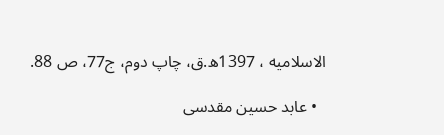الاسلامیه ، 1397ه.ق، چاپ دوم، ج77، ص 88.

  • عابد حسین مقدسی